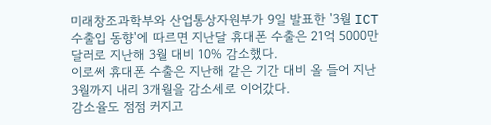미래창조과학부와 산업통상자원부가 9일 발표한 '3월 ICT 수출입 동향'에 따르면 지난달 휴대폰 수출은 21억 5000만 달러로 지난해 3월 대비 10% 감소했다.
이로써 휴대폰 수출은 지난해 같은 기간 대비 올 들어 지난 3월까지 내리 3개월을 감소세로 이어갔다.
감소율도 점점 커지고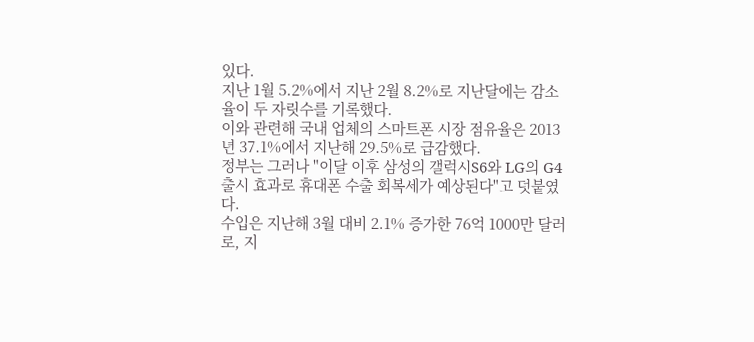있다.
지난 1월 5.2%에서 지난 2월 8.2%로 지난달에는 감소율이 두 자릿수를 기록했다.
이와 관련해 국내 업체의 스마트폰 시장 점유율은 2013년 37.1%에서 지난해 29.5%로 급감했다.
정부는 그러나 "이달 이후 삼성의 갤럭시S6와 LG의 G4 출시 효과로 휴대폰 수출 회복세가 예상된다"고 덧붙였다.
수입은 지난해 3월 대비 2.1% 증가한 76억 1000만 달러로, 지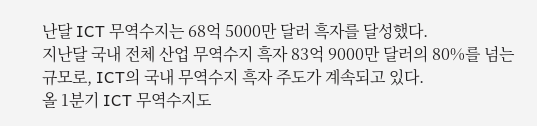난달 ICT 무역수지는 68억 5000만 달러 흑자를 달성했다.
지난달 국내 전체 산업 무역수지 흑자 83억 9000만 달러의 80%를 넘는 규모로, ICT의 국내 무역수지 흑자 주도가 계속되고 있다.
올 1분기 ICT 무역수지도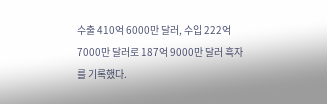수출 410억 6000만 달러, 수입 222억 7000만 달러로 187억 9000만 달러 흑자를 기록했다.